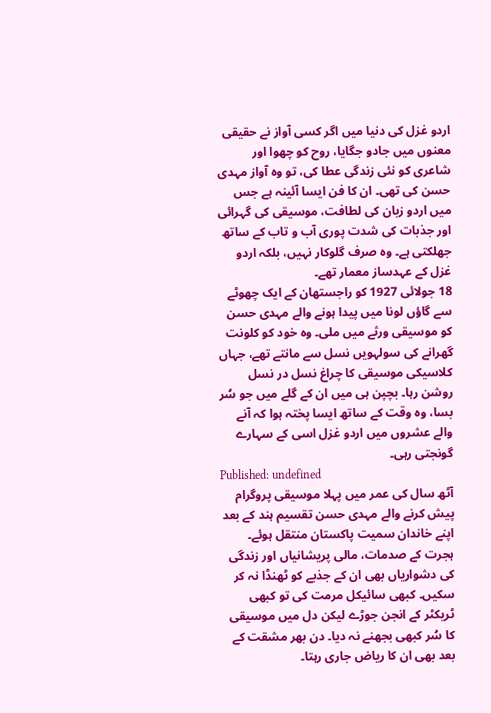اردو غزل کی دنیا میں اگر کسی آواز نے حقیقی معنوں میں جادو جگایا، روح کو چھوا اور شاعری کو نئی زندگی عطا کی، تو وہ آواز مہدی حسن کی تھی۔ ان کا فن ایسا آئینہ ہے جس میں اردو زبان کی لطافت، موسیقی کی گہرائی اور جذبات کی شدت پوری آب و تاب کے ساتھ جھلکتی ہے۔ وہ صرف گلوکار نہیں، بلکہ اردو غزل کے عہدساز معمار تھے۔
18 جولائی 1927 کو راجستھان کے ایک چھوٹے سے گاؤں لونا میں پیدا ہونے والے مہدی حسن کو موسیقی ورثے میں ملی۔ وہ خود کو کلونت گھرانے کی سولہویں نسل سے مانتے تھے، جہاں کلاسیکی موسیقی کا چراغ نسل در نسل روشن رہا۔ بچپن ہی میں ان کے گلے میں جو سُر بسا، وہ وقت کے ساتھ ایسا پختہ ہوا کہ آنے والے عشروں میں اردو غزل اسی کے سہارے گونجتی رہی۔
Published: undefined
آٹھ سال کی عمر میں پہلا موسیقی پروگرام پیش کرنے والے مہدی حسن تقسیم ہند کے بعد اپنے خاندان سمیت پاکستان منتقل ہوئے۔ ہجرت کے صدمات، مالی پریشانیاں اور زندگی کی دشواریاں بھی ان کے جذبے کو ٹھنڈا نہ کر سکیں۔ کبھی سائیکل مرمت کی تو کبھی ٹریکٹر کے انجن جوڑے لیکن دل میں موسیقی کا سُر کبھی بجھنے نہ دیا۔ دن بھر مشقت کے بعد بھی ان کا ریاض جاری رہتا۔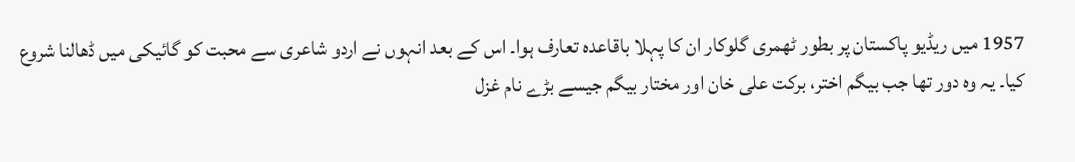1957 میں ریڈیو پاکستان پر بطور ٹھمری گلوکار ان کا پہلا باقاعدہ تعارف ہوا۔ اس کے بعد انہوں نے اردو شاعری سے محبت کو گائیکی میں ڈھالنا شروع کیا۔ یہ وہ دور تھا جب بیگم اختر، برکت علی خان اور مختار بیگم جیسے بڑے نام غزل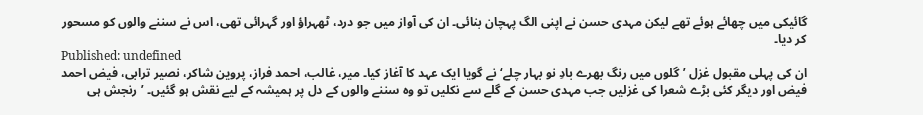گائیکی میں چھائے ہوئے تھے لیکن مہدی حسن نے اپنی الگ پہچان بنائی۔ ان کی آواز میں جو درد، ٹھہراؤ اور گہرائی تھی، اس نے سننے والوں کو مسحور کر دیا۔
Published: undefined
ان کی پہلی مقبول غزل ’گلوں میں رنگ بھرے بادِ نو بہار چلے‘ نے گویا ایک عہد کا آغاز کیا۔ میر، غالب، احمد فراز، پروین شاکر، نصیر ترابی، فیض احمد فیض اور دیگر کئی بڑے شعرا کی غزلیں جب مہدی حسن کے گلے سے نکلیں تو وہ سننے والوں کے دل پر ہمیشہ کے لیے نقش ہو گئیں۔ ’رنجش ہی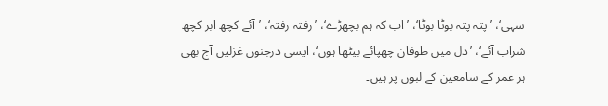سہی‘، ’پتہ پتہ بوٹا بوٹا‘، ’اب کہ ہم بچھڑے‘، ’رفتہ رفتہ‘، ’آئے کچھ ابر کچھ شراب آئے‘، ’دل میں طوفان چھپائے بیٹھا ہوں‘، ایسی درجنوں غزلیں آج بھی ہر عمر کے سامعین کے لبوں پر ہیں۔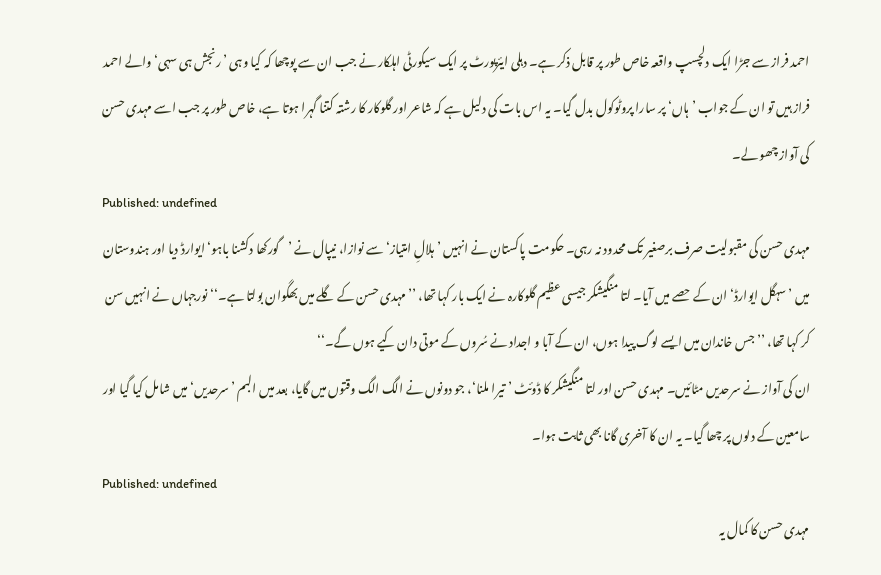احمد فراز سے جڑا ایک دلچسپ واقعہ خاص طور پر قابل ذکر ہے۔ دہلی ایئرپورٹ پر ایک سیکورٹی اہلکار نے جب ان سے پوچھا کہ کیا وہی ’رنجش ہی سہی‘ والے احمد فراز ہیں تو ان کے جواب ’ہاں‘ پر سارا پروٹوکول بدل گیا۔ یہ اس بات کی دلیل ہے کہ شاعر اور گلوکار کا رشتہ کتنا گہرا ہوتا ہے، خاص طور پر جب اسے مہدی حسن کی آواز چھو لے۔
Published: undefined
مہدی حسن کی مقبولیت صرف برصغیر تک محدود نہ رہی۔ حکومت پاکستان نے انہیں ’ہلالِ امتیاز‘ سے نوازا، نیپال نے ’گورکھا دکشنا باہو‘ ایوارڈ دیا اور ہندوستان میں ’سہگل ایوارڈ‘ ان کے حصے میں آیا۔ لتا منگیشکر جیسی عظیم گلوکارہ نے ایک بار کہا تھا، ’’مہدی حسن کے گلے میں بھگوان بولتا ہے۔‘‘ نورجہاں نے انہیں سن کر کہا تھا، ’’جس خاندان میں ایسے لوگ پیدا ہوں، ان کے آبا و اجداد نے سُروں کے موتی دان کیے ہوں گے۔‘‘
ان کی آواز نے سرحدیں مٹائیں۔ مہدی حسن اور لتا منگیشکر کا ڈوئٹ ’تیرا ملنا‘، جو دونوں نے الگ الگ وقتوں میں گایا، بعد میں البم ’سرحدیں‘ میں شامل کیا گیا اور سامعین کے دلوں پر چھا گیا۔ یہ ان کا آخری گانا بھی ثابت ہوا۔
Published: undefined
مہدی حسن کا کمال یہ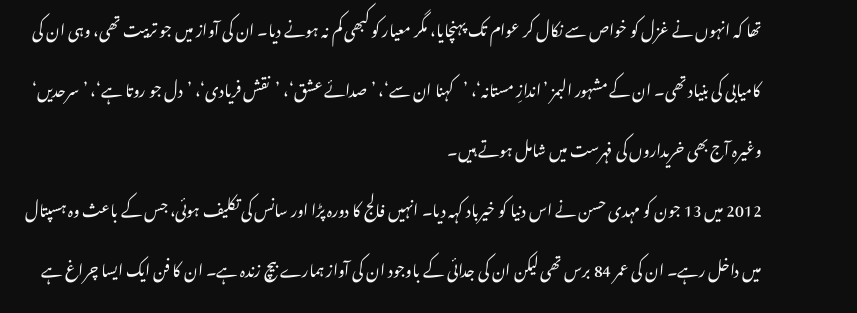تھا کہ انہوں نے غزل کو خواص سے نکال کر عوام تک پہنچایا، مگر معیار کو کبھی کم نہ ہونے دیا۔ ان کی آواز میں جو تربیت تھی، وہی ان کی کامیابی کی بنیاد تھی۔ ان کے مشہور البمز ’اندازِ مستانہ‘، ’کہنا ان سے‘، ’صدائے عشق‘، ’نقش فریادی‘، ’دل جو روتا ہے‘، ’سرحدیں‘ وغیرہ آج بھی خریداروں کی فہرست میں شامل ہوتے ہیں۔
2012 میں 13 جون کو مہدی حسن نے اس دنیا کو خیرباد کہہ دیا۔ انہیں فالج کا دورہ پڑا اور سانس کی تکلیف ہوئی، جس کے باعث وہ ہسپتال میں داخل رہے۔ ان کی عمر 84 برس تھی لیکن ان کی جدائی کے باوجود ان کی آواز ہمارے بیچ زندہ ہے۔ ان کا فن ایک ایسا چراغ ہے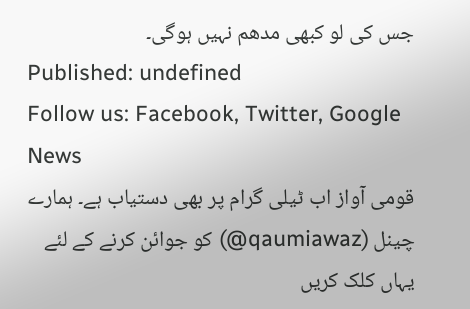جس کی لو کبھی مدھم نہیں ہوگی۔
Published: undefined
Follow us: Facebook, Twitter, Google News
قومی آواز اب ٹیلی گرام پر بھی دستیاب ہے۔ ہمارے چینل (qaumiawaz@) کو جوائن کرنے کے لئے یہاں کلک کریں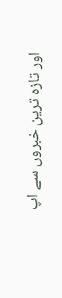اور تازہ ترین خبروں سے اپ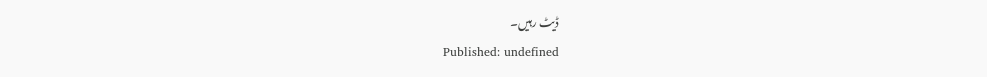ڈیٹ رہیں۔
Published: undefined